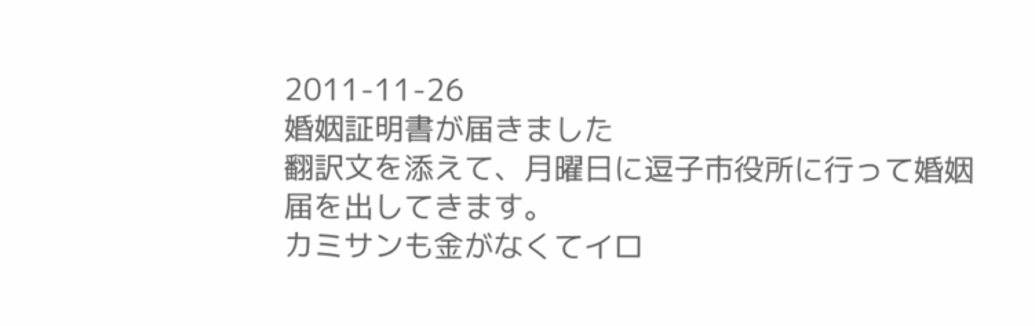2011-11-26
婚姻証明書が届きました
翻訳文を添えて、月曜日に逗子市役所に行って婚姻届を出してきます。
カミサンも金がなくてイロ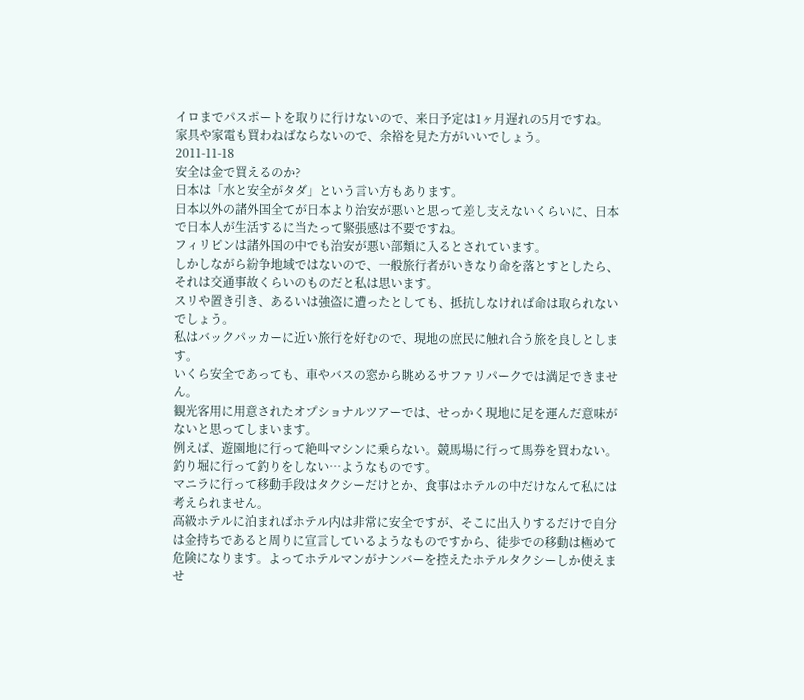イロまでパスポートを取りに行けないので、来日予定は1ヶ月遅れの5月ですね。
家具や家電も買わねばならないので、余裕を見た方がいいでしょう。
2011-11-18
安全は金で買えるのか?
日本は「水と安全がタダ」という言い方もあります。
日本以外の諸外国全てが日本より治安が悪いと思って差し支えないくらいに、日本で日本人が生活するに当たって緊張感は不要ですね。
フィリピンは諸外国の中でも治安が悪い部類に入るとされています。
しかしながら紛争地域ではないので、一般旅行者がいきなり命を落とすとしたら、それは交通事故くらいのものだと私は思います。
スリや置き引き、あるいは強盗に遭ったとしても、抵抗しなければ命は取られないでしょう。
私はバックパッカーに近い旅行を好むので、現地の庶民に触れ合う旅を良しとします。
いくら安全であっても、車やバスの窓から眺めるサファリパークでは満足できません。
観光客用に用意されたオプショナルツアーでは、せっかく現地に足を運んだ意味がないと思ってしまいます。
例えば、遊園地に行って絶叫マシンに乗らない。競馬場に行って馬券を買わない。釣り堀に行って釣りをしない…ようなものです。
マニラに行って移動手段はタクシーだけとか、食事はホテルの中だけなんて私には考えられません。
高級ホテルに泊まればホテル内は非常に安全ですが、そこに出入りするだけで自分は金持ちであると周りに宣言しているようなものですから、徒歩での移動は極めて危険になります。よってホテルマンがナンバーを控えたホテルタクシーしか使えませ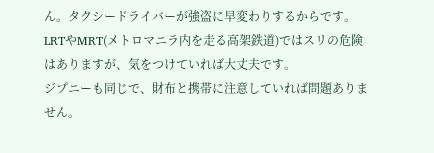ん。タクシードライバーが強盗に早変わりするからです。
LRTやMRT(メトロマニラ内を走る高架鉄道)ではスリの危険はありますが、気をつけていれば大丈夫です。
ジプニーも同じで、財布と携帯に注意していれば問題ありません。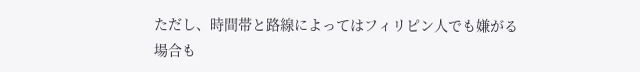ただし、時間帯と路線によってはフィリピン人でも嫌がる場合も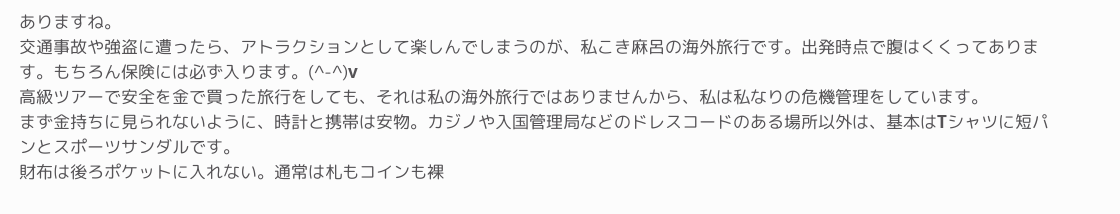ありますね。
交通事故や強盗に遭ったら、アトラクションとして楽しんでしまうのが、私こき麻呂の海外旅行です。出発時点で腹はくくってあります。もちろん保険には必ず入ります。(^-^)v
高級ツアーで安全を金で買った旅行をしても、それは私の海外旅行ではありませんから、私は私なりの危機管理をしています。
まず金持ちに見られないように、時計と携帯は安物。カジノや入国管理局などのドレスコードのある場所以外は、基本はTシャツに短パンとスポーツサンダルです。
財布は後ろポケットに入れない。通常は札もコインも裸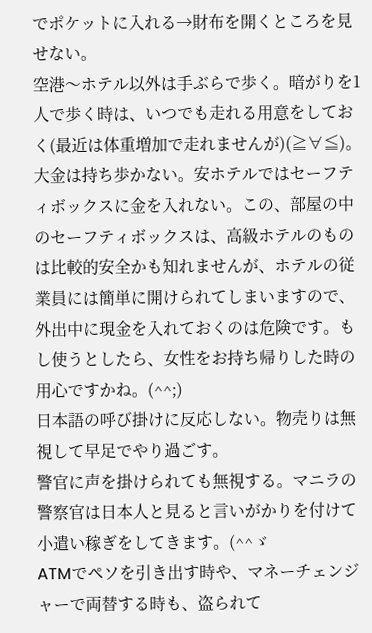でポケットに入れる→財布を開くところを見せない。
空港〜ホテル以外は手ぶらで歩く。暗がりを1人で歩く時は、いつでも走れる用意をしておく(最近は体重増加で走れませんが)(≧∀≦)。
大金は持ち歩かない。安ホテルではセーフティボックスに金を入れない。この、部屋の中のセーフティボックスは、高級ホテルのものは比較的安全かも知れませんが、ホテルの従業員には簡単に開けられてしまいますので、外出中に現金を入れておくのは危険です。もし使うとしたら、女性をお持ち帰りした時の用心ですかね。(^^;)
日本語の呼び掛けに反応しない。物売りは無視して早足でやり過ごす。
警官に声を掛けられても無視する。マニラの警察官は日本人と見ると言いがかりを付けて小遣い稼ぎをしてきます。(^^ゞ
ATMでペソを引き出す時や、マネーチェンジャーで両替する時も、盗られて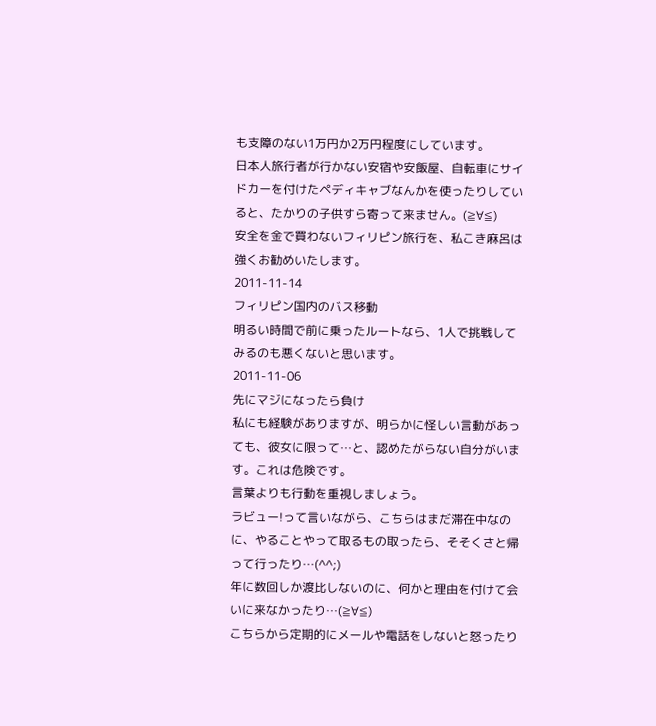も支障のない1万円か2万円程度にしています。
日本人旅行者が行かない安宿や安飯屋、自転車にサイドカーを付けたペディキャブなんかを使ったりしていると、たかりの子供すら寄って来ません。(≧∀≦)
安全を金で買わないフィリピン旅行を、私こき麻呂は強くお勧めいたします。
2011-11-14
フィリピン国内のバス移動
明るい時間で前に乗ったルートなら、1人で挑戦してみるのも悪くないと思います。
2011-11-06
先にマジになったら負け
私にも経験がありますが、明らかに怪しい言動があっても、彼女に限って…と、認めたがらない自分がいます。これは危険です。
言葉よりも行動を重視しましょう。
ラビュー!って言いながら、こちらはまだ滞在中なのに、やることやって取るもの取ったら、そそくさと帰って行ったり…(^^;)
年に数回しか渡比しないのに、何かと理由を付けて会いに来なかったり…(≧∀≦)
こちらから定期的にメールや電話をしないと怒ったり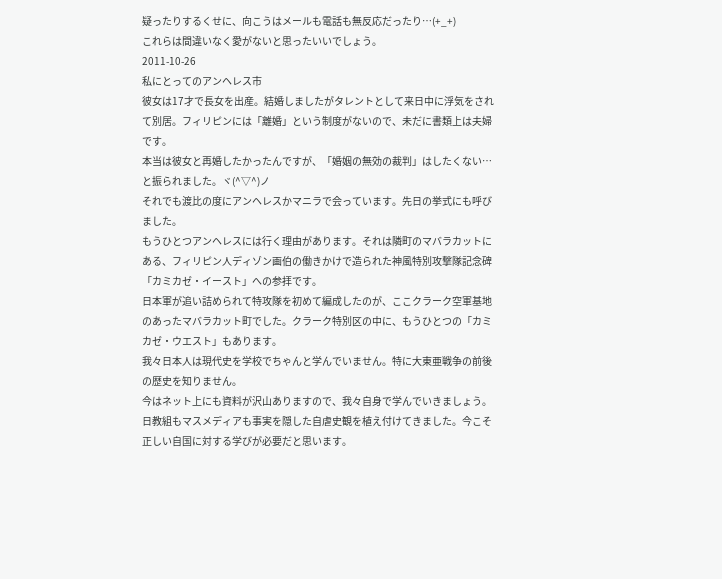疑ったりするくせに、向こうはメールも電話も無反応だったり…(+_+)
これらは間違いなく愛がないと思ったいいでしょう。
2011-10-26
私にとってのアンヘレス市
彼女は17才で長女を出産。結婚しましたがタレントとして来日中に浮気をされて別居。フィリピンには「離婚」という制度がないので、未だに書類上は夫婦です。
本当は彼女と再婚したかったんですが、「婚姻の無効の裁判」はしたくない…と振られました。ヾ(^▽^)ノ
それでも渡比の度にアンヘレスかマニラで会っています。先日の挙式にも呼びました。
もうひとつアンヘレスには行く理由があります。それは隣町のマバラカットにある、フィリピン人ディゾン画伯の働きかけで造られた神風特別攻撃隊記念碑「カミカゼ・イースト」への参拝です。
日本軍が追い詰められて特攻隊を初めて編成したのが、ここクラーク空軍基地のあったマバラカット町でした。クラーク特別区の中に、もうひとつの「カミカゼ・ウエスト」もあります。
我々日本人は現代史を学校でちゃんと学んでいません。特に大東亜戦争の前後の歴史を知りません。
今はネット上にも資料が沢山ありますので、我々自身で学んでいきましょう。
日教組もマスメディアも事実を隠した自虐史観を植え付けてきました。今こそ正しい自国に対する学びが必要だと思います。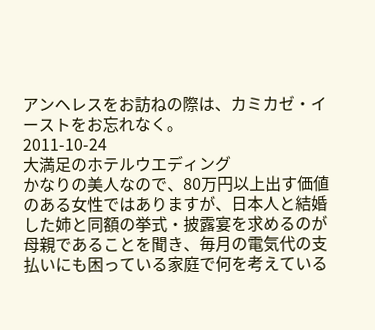アンヘレスをお訪ねの際は、カミカゼ・イーストをお忘れなく。
2011-10-24
大満足のホテルウエディング
かなりの美人なので、80万円以上出す価値のある女性ではありますが、日本人と結婚した姉と同額の挙式・披露宴を求めるのが母親であることを聞き、毎月の電気代の支払いにも困っている家庭で何を考えている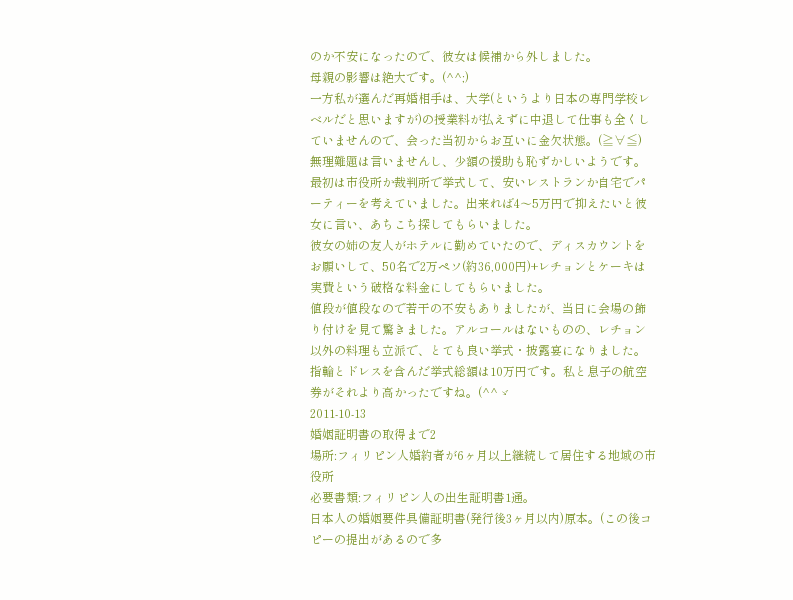のか不安になったので、彼女は候補から外しました。
母親の影響は絶大です。(^^;)
一方私が選んだ再婚相手は、大学(というより日本の専門学校レベルだと思いますが)の授業料が払えずに中退して仕事も全くしていませんので、会った当初からお互いに金欠状態。(≧∀≦)
無理難題は言いませんし、少額の援助も恥ずかしいようです。
最初は市役所か裁判所で挙式して、安いレストランか自宅でパーティーを考えていました。出来れば4〜5万円で抑えたいと彼女に言い、あちこち探してもらいました。
彼女の姉の友人がホテルに勤めていたので、ディスカウントをお願いして、50名で2万ペソ(約36,000円)+レチョンとケーキは実費という破格な料金にしてもらいました。
値段が値段なので若干の不安もありましたが、当日に会場の飾り付けを見て驚きました。アルコールはないものの、レチョン以外の料理も立派で、とても良い挙式・披露宴になりました。
指輪とドレスを含んだ挙式総額は10万円です。私と息子の航空券がそれより高かったですね。(^^ゞ
2011-10-13
婚姻証明書の取得まで2
場所:フィリピン人婚約者が6ヶ月以上継続して居住する地域の市役所
必要書類:フィリピン人の出生証明書1通。
日本人の婚姻要件具備証明書(発行後3ヶ月以内)原本。(この後コピーの提出があるので多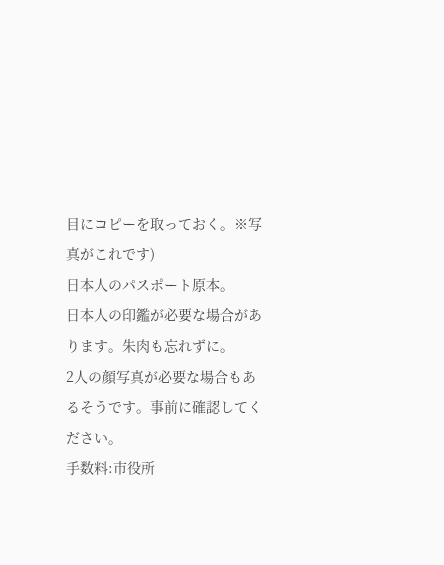目にコピーを取っておく。※写真がこれです)
日本人のパスポート原本。
日本人の印鑑が必要な場合があります。朱肉も忘れずに。
2人の顔写真が必要な場合もあるそうです。事前に確認してください。
手数料:市役所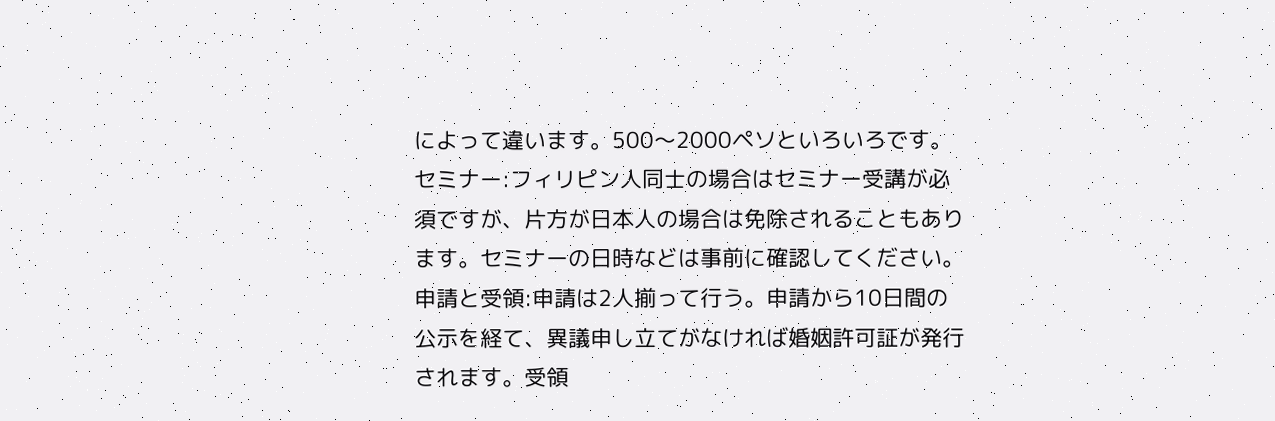によって違います。500〜2000ペソといろいろです。
セミナー:フィリピン人同士の場合はセミナー受講が必須ですが、片方が日本人の場合は免除されることもあります。セミナーの日時などは事前に確認してください。
申請と受領:申請は2人揃って行う。申請から10日間の公示を経て、異議申し立てがなければ婚姻許可証が発行されます。受領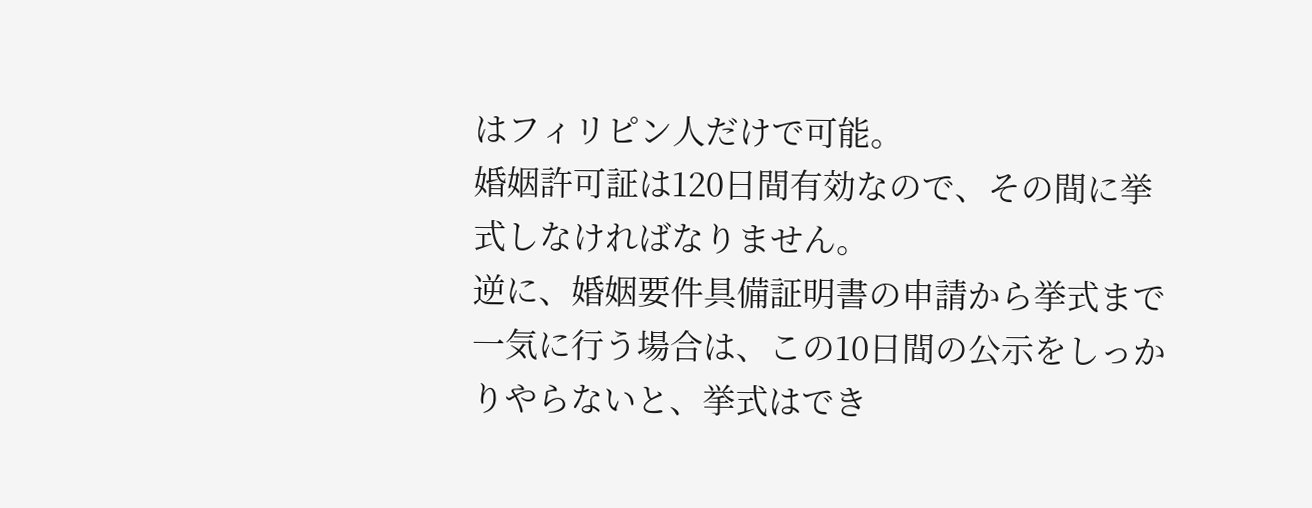はフィリピン人だけで可能。
婚姻許可証は120日間有効なので、その間に挙式しなければなりません。
逆に、婚姻要件具備証明書の申請から挙式まで一気に行う場合は、この10日間の公示をしっかりやらないと、挙式はでき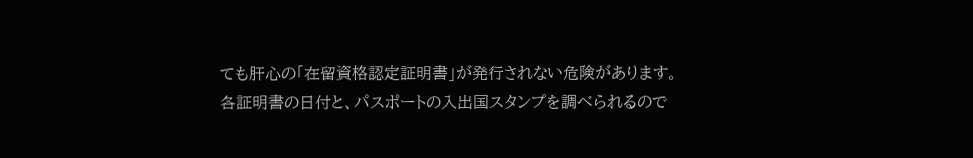ても肝心の「在留資格認定証明書」が発行されない危険があります。
各証明書の日付と、パスポートの入出国スタンプを調べられるので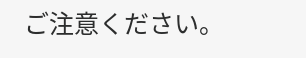ご注意ください。